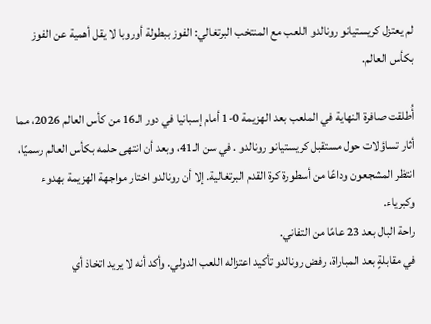لم يعتزل كريستيانو رونالدو اللعب مع المنتخب البرتغالي: الفوز ببطولة أوروبا لا يقل أهمية عن الفوز بكأس العالم.

أُطلقت صافرة النهاية في الملعب بعد الهزيمة 0-1 أمام إسبانيا في دور الـ16 من كأس العالم 2026، مما أثار تساؤلات حول مستقبل كريستيانو رونالدو . في سن الـ41، وبعد أن انتهى حلمه بكأس العالم رسميًا، انتظر المشجعون وداعًا من أسطورة كرة القدم البرتغالية. إلا أن رونالدو اختار مواجهة الهزيمة بهدوء وكبرياء.
راحة البال بعد 23 عامًا من التفاني.
في مقابلةٍ بعد المباراة، رفض رونالدو تأكيد اعتزاله اللعب الدولي. وأكد أنه لا يريد اتخاذ أي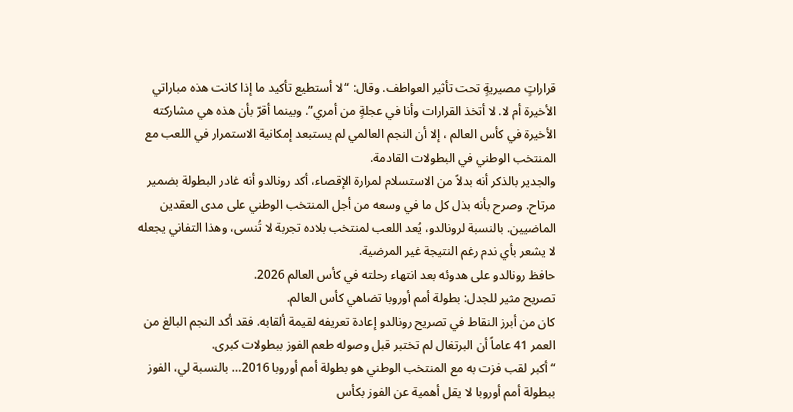قراراتٍ مصيريةٍ تحت تأثير العواطف. وقال: “لا أستطيع تأكيد ما إذا كانت هذه مباراتي الأخيرة أم لا. لا أتخذ القرارات وأنا في عجلةٍ من أمري”. وبينما أقرّ بأن هذه هي مشاركته الأخيرة في كأس العالم ، إلا أن النجم العالمي لم يستبعد إمكانية الاستمرار في اللعب مع المنتخب الوطني في البطولات القادمة.
والجدير بالذكر أنه بدلاً من الاستسلام لمرارة الإقصاء، أكد رونالدو أنه غادر البطولة بضمير مرتاح. وصرح بأنه بذل كل ما في وسعه من أجل المنتخب الوطني على مدى العقدين الماضيين. بالنسبة لرونالدو، يُعد اللعب لمنتخب بلاده تجربة لا تُنسى، وهذا التفاني يجعله لا يشعر بأي ندم رغم النتيجة غير المرضية.
حافظ رونالدو على هدوئه بعد انتهاء رحلته في كأس العالم 2026.
تصريح مثير للجدل: بطولة أمم أوروبا تضاهي كأس العالم.
كان من أبرز النقاط في تصريح رونالدو إعادة تعريفه لقيمة ألقابه. فقد أكد النجم البالغ من العمر 41 عاماً أن البرتغال لم تختبر قبل وصوله طعم الفوز ببطولات كبرى.
“أكبر لقب فزت به مع المنتخب الوطني هو بطولة أمم أوروبا 2016… بالنسبة لي، الفوز ببطولة أمم أوروبا لا يقل أهمية عن الفوز بكأس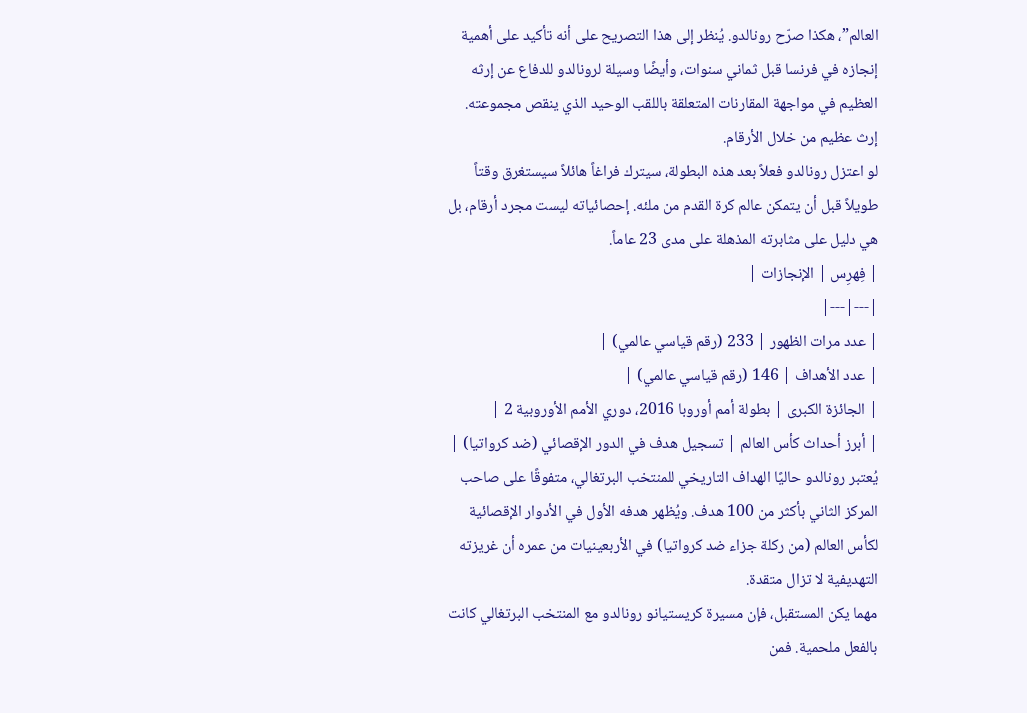العالم”، هكذا صرّح رونالدو. يُنظر إلى هذا التصريح على أنه تأكيد على أهمية إنجازه في فرنسا قبل ثماني سنوات، وأيضًا وسيلة لرونالدو للدفاع عن إرثه العظيم في مواجهة المقارنات المتعلقة باللقب الوحيد الذي ينقص مجموعته.
إرث عظيم من خلال الأرقام.
لو اعتزل رونالدو فعلاً بعد هذه البطولة، سيترك فراغاً هائلاً سيستغرق وقتاً طويلاً قبل أن يتمكن عالم كرة القدم من ملئه. إحصائياته ليست مجرد أرقام، بل هي دليل على مثابرته المذهلة على مدى 23 عاماً.
| فِهرِس | الإنجازات |
|---|---|
| عدد مرات الظهور | 233 (رقم قياسي عالمي) |
| عدد الأهداف | 146 (رقم قياسي عالمي) |
| الجائزة الكبرى | بطولة أمم أوروبا 2016، دوري الأمم الأوروبية 2 |
| أبرز أحداث كأس العالم | تسجيل هدف في الدور الإقصائي (ضد كرواتيا) |
يُعتبر رونالدو حاليًا الهداف التاريخي للمنتخب البرتغالي، متفوقًا على صاحب المركز الثاني بأكثر من 100 هدف. ويُظهر هدفه الأول في الأدوار الإقصائية لكأس العالم (من ركلة جزاء ضد كرواتيا) في الأربعينيات من عمره أن غريزته التهديفية لا تزال متقدة.
مهما يكن المستقبل، فإن مسيرة كريستيانو رونالدو مع المنتخب البرتغالي كانت بالفعل ملحمية. فمن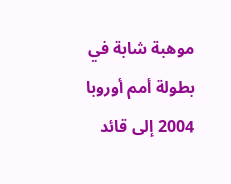موهبة شابة في بطولة أمم أوروبا 2004 إلى قائد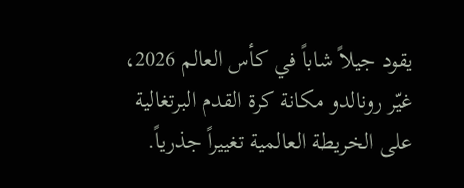يقود جيلاً شاباً في كأس العالم 2026، غيّر رونالدو مكانة كرة القدم البرتغالية على الخريطة العالمية تغييراً جذرياً.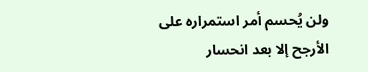ولن يُحسم أمر استمراره على الأرجح إلا بعد انحسار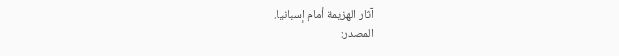آثار الهزيمة أمام إسبانيا.
المصدر: